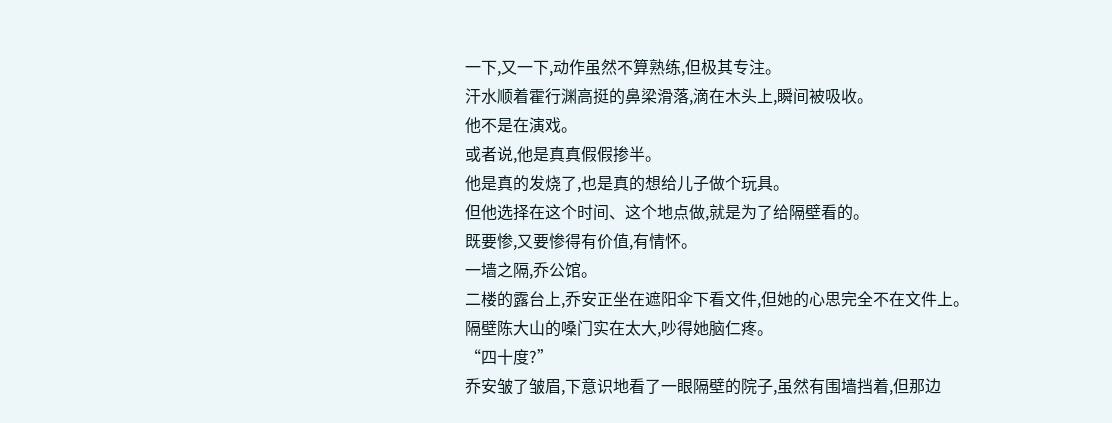一下,又一下,动作虽然不算熟练,但极其专注。
汗水顺着霍行渊高挺的鼻梁滑落,滴在木头上,瞬间被吸收。
他不是在演戏。
或者说,他是真真假假掺半。
他是真的发烧了,也是真的想给儿子做个玩具。
但他选择在这个时间、这个地点做,就是为了给隔壁看的。
既要惨,又要惨得有价值,有情怀。
一墙之隔,乔公馆。
二楼的露台上,乔安正坐在遮阳伞下看文件,但她的心思完全不在文件上。
隔壁陈大山的嗓门实在太大,吵得她脑仁疼。
“四十度?”
乔安皱了皱眉,下意识地看了一眼隔壁的院子,虽然有围墙挡着,但那边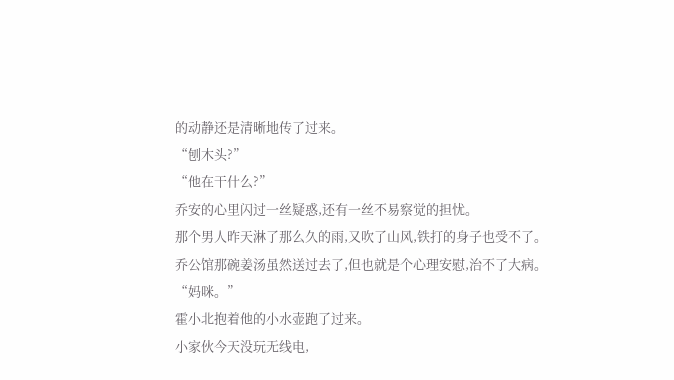的动静还是清晰地传了过来。
“刨木头?”
“他在干什么?”
乔安的心里闪过一丝疑惑,还有一丝不易察觉的担忧。
那个男人昨天淋了那么久的雨,又吹了山风,铁打的身子也受不了。
乔公馆那碗姜汤虽然送过去了,但也就是个心理安慰,治不了大病。
“妈咪。”
霍小北抱着他的小水壶跑了过来。
小家伙今天没玩无线电,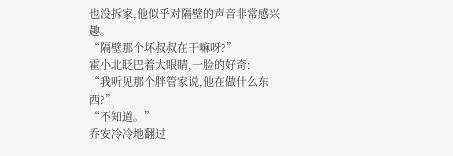也没拆家,他似乎对隔壁的声音非常感兴趣。
“隔壁那个坏叔叔在干嘛呀?”
霍小北眨巴着大眼睛,一脸的好奇:
“我听见那个胖管家说,他在做什么东西?”
“不知道。”
乔安冷冷地翻过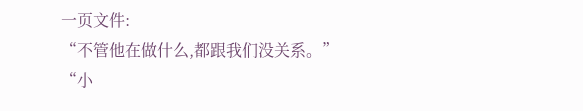一页文件:
“不管他在做什么,都跟我们没关系。”
“小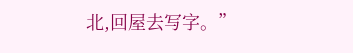北,回屋去写字。”